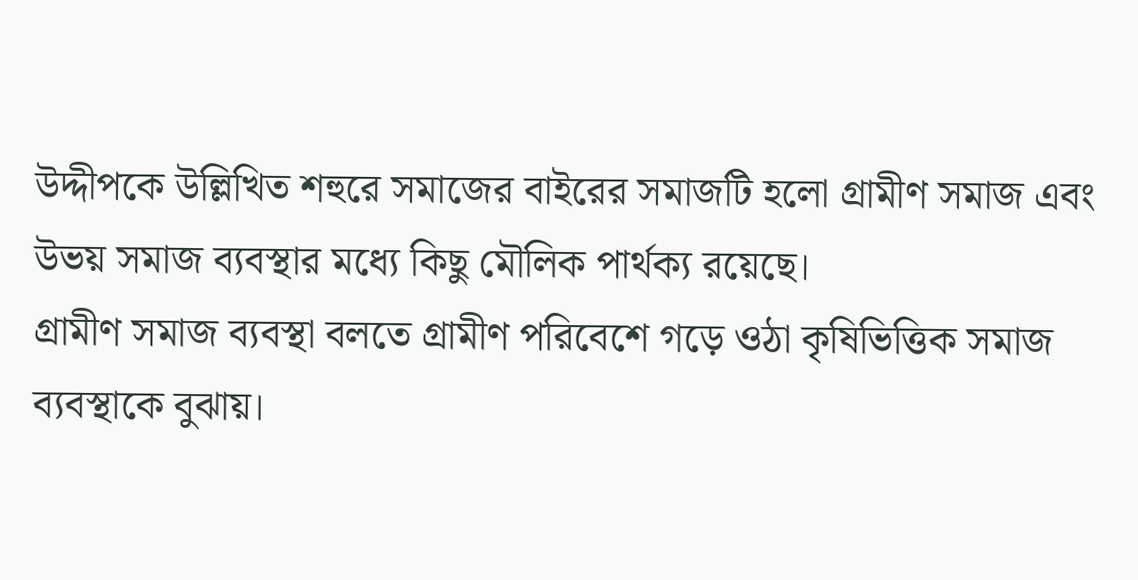উদ্দীপকে উল্লিখিত শহুরে সমাজের বাইরের সমাজটি হলো গ্রামীণ সমাজ এবং উভয় সমাজ ব্যবস্থার মধ্যে কিছু মৌলিক পার্থক্য রয়েছে।
গ্রামীণ সমাজ ব্যবস্থা বলতে গ্রামীণ পরিবেশে গড়ে ওঠা কৃষিভিত্তিক সমাজ ব্যবস্থাকে বুঝায়।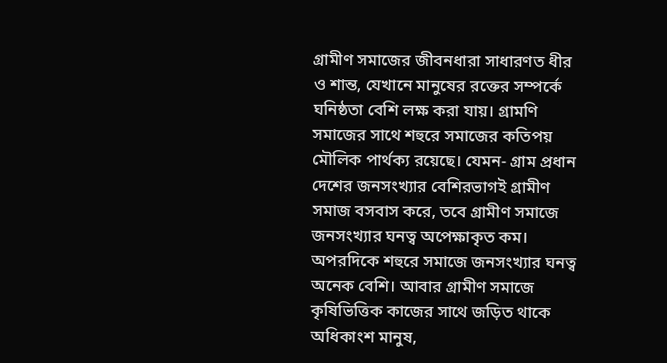গ্রামীণ সমাজের জীবনধারা সাধারণত ধীর ও শান্ত, যেখানে মানুষের রক্তের সম্পর্কে ঘনিষ্ঠতা বেশি লক্ষ করা যায়। গ্রামণি সমাজের সাথে শহুরে সমাজের কতিপয় মৌলিক পার্থক্য রয়েছে। যেমন- গ্রাম প্রধান দেশের জনসংখ্যার বেশিরভাগই গ্রামীণ সমাজ বসবাস করে, তবে গ্রামীণ সমাজে জনসংখ্যার ঘনত্ব অপেক্ষাকৃত কম। অপরদিকে শহুরে সমাজে জনসংখ্যার ঘনত্ব অনেক বেশি। আবার গ্রামীণ সমাজে কৃষিভিত্তিক কাজের সাথে জড়িত থাকে অধিকাংশ মানুষ,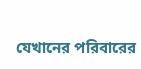যেখানের পরিবারের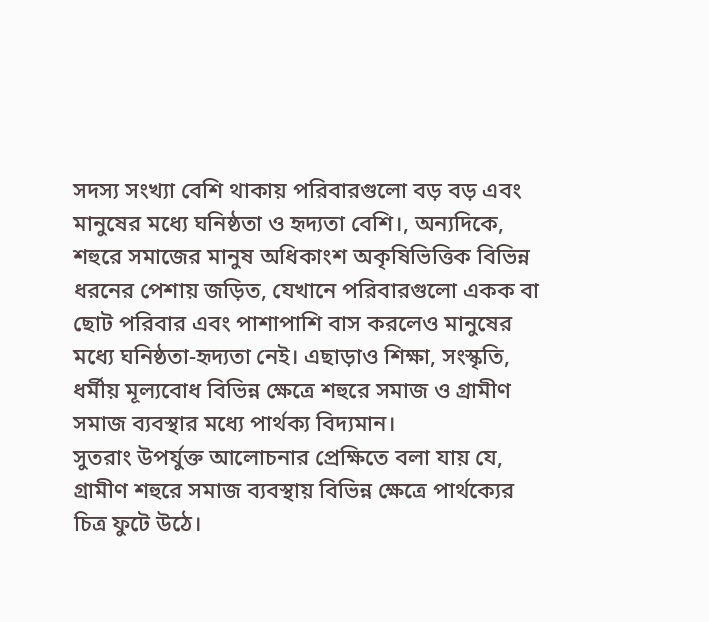সদস্য সংখ্যা বেশি থাকায় পরিবারগুলো বড় বড় এবং মানুষের মধ্যে ঘনিষ্ঠতা ও হৃদ্যতা বেশি।, অন্যদিকে, শহুরে সমাজের মানুষ অধিকাংশ অকৃষিভিত্তিক বিভিন্ন ধরনের পেশায় জড়িত, যেখানে পরিবারগুলো একক বা ছোট পরিবার এবং পাশাপাশি বাস করলেও মানুষের মধ্যে ঘনিষ্ঠতা-হৃদ্যতা নেই। এছাড়াও শিক্ষা, সংস্কৃতি, ধর্মীয় মূল্যবোধ বিভিন্ন ক্ষেত্রে শহুরে সমাজ ও গ্রামীণ সমাজ ব্যবস্থার মধ্যে পার্থক্য বিদ্যমান।
সুতরাং উপর্যুক্ত আলোচনার প্রেক্ষিতে বলা যায় যে, গ্রামীণ শহুরে সমাজ ব্যবস্থায় বিভিন্ন ক্ষেত্রে পার্থক্যের চিত্র ফুটে উঠে।